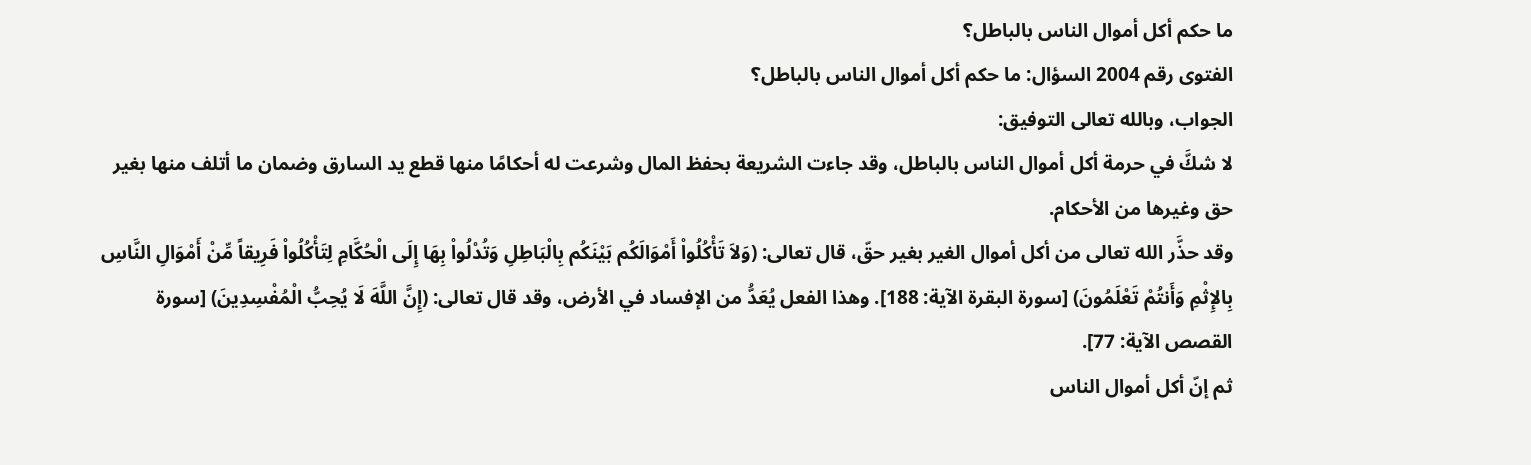ما حكم أكل أموال الناس بالباطل؟
الفتوى رقم 2004 السؤال: ما حكم أكل أموال الناس بالباطل؟
الجواب، وبالله تعالى التوفيق:
لا شكَّ في حرمة أكل أموال الناس بالباطل، وقد جاءت الشريعة بحفظ المال وشرعت له أحكامًا منها قطع يد السارق وضمان ما أتلف منها بغير حق وغيرها من الأحكام.
وقد حذَّر الله تعالى من أكل أموال الغير بغير حقّ، قال تعالى: (وَلاَ تَأْكُلُواْ أَمْوَالَكُم بَيْنَكُم بِالْبَاطِلِ وَتُدْلُواْ بِهَا إِلَى الْحُكَّامِ لِتَأْكُلُواْ فَرِيقاً مِّنْ أَمْوَالِ النَّاسِ بِالإِثْمِ وَأَنتُمْ تَعْلَمُونَ) [سورة البقرة الآية: 188]. وهذا الفعل يُعَدُّ من الإفساد في الأرض، وقد قال تعالى: (إِنَّ اللَّهَ لَا يُحِبُّ الْمُفْسِدِينَ) [سورة القصص الآية: 77].
ثم إنّ أكل أموال الناس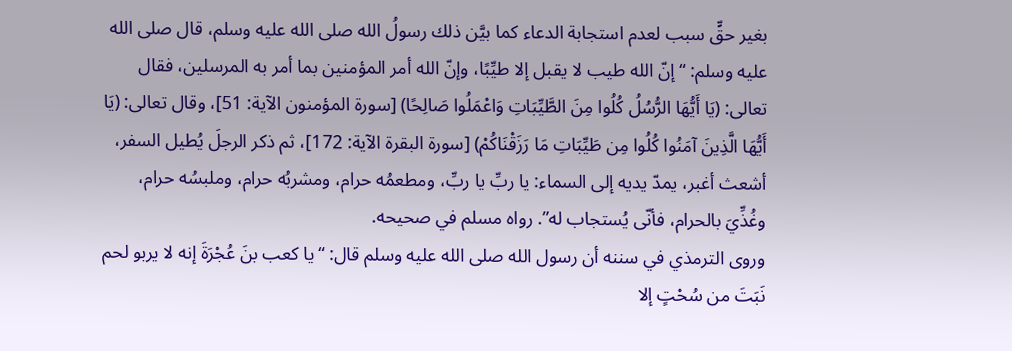بغير حقٍّ سبب لعدم استجابة الدعاء كما بيَّن ذلك رسولُ الله صلى الله عليه وسلم، قال صلى الله عليه وسلم: “إنّ الله طيب لا يقبل إلا طيِّبًا، وإنّ الله أمر المؤمنين بما أمر به المرسلين، فقال تعالى: (يَا أَيُّهَا الرُّسُلُ كُلُوا مِنَ الطَّيِّبَاتِ وَاعْمَلُوا صَالِحًا) [سورة المؤمنون الآية: 51]، وقال تعالى: (يَا أَيُّهَا الَّذِينَ آمَنُوا كُلُوا مِن طَيِّبَاتِ مَا رَزَقْنَاكُمْ) [سورة البقرة الآية: 172]، ثم ذكر الرجلَ يُطيل السفر، أشعث أغبر، يمدّ يديه إلى السماء: يا ربِّ يا ربِّ، ومطعمُه حرام، ومشربُه حرام، وملبسُه حرام، وغُذِّيَ بالحرام، فأنّى يُستجاب له”. رواه مسلم في صحيحه.
وروى الترمذي في سننه أن رسول الله صلى الله عليه وسلم قال: “يا كعب بنَ عُجْرَةَ إنه لا يربو لحم نَبَتَ من سُحْتٍ إلا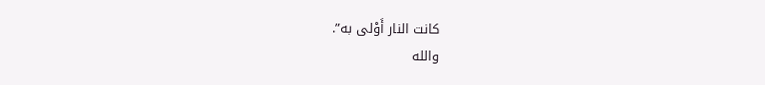كانت النار أَوْلى به”.
والله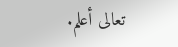تعالى أعلم.